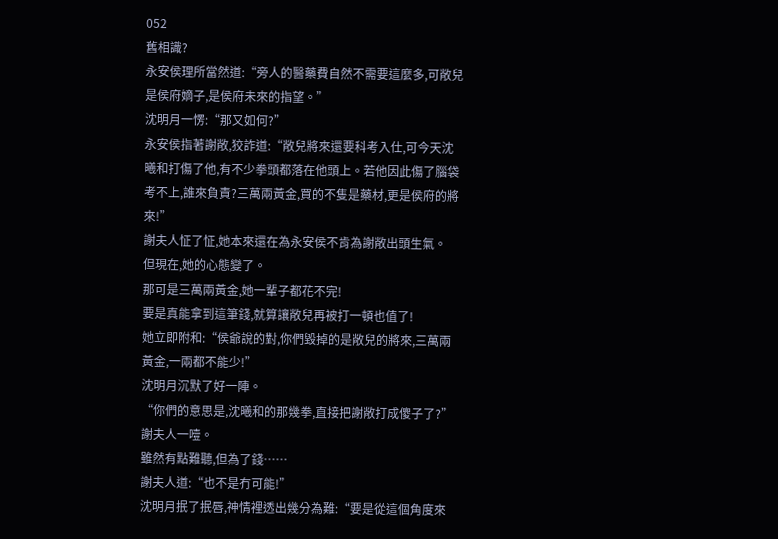052
舊相識?
永安侯理所當然道:“旁人的醫藥費自然不需要這麼多,可敞兒是侯府嫡子,是侯府未來的指望。”
沈明月一愣:“那又如何?”
永安侯指著謝敞,狡詐道:“敞兒將來還要科考入仕,可今天沈曦和打傷了他,有不少拳頭都落在他頭上。若他因此傷了腦袋考不上,誰來負責?三萬兩黃金,買的不隻是藥材,更是侯府的將來!”
謝夫人怔了怔,她本來還在為永安侯不肯為謝敞出頭生氣。
但現在,她的心態變了。
那可是三萬兩黃金,她一輩子都花不完!
要是真能拿到這筆錢,就算讓敞兒再被打一頓也值了!
她立即附和:“侯爺說的對,你們毀掉的是敞兒的將來,三萬兩黃金,一兩都不能少!”
沈明月沉默了好一陣。
“你們的意思是,沈曦和的那幾拳,直接把謝敞打成傻子了?”
謝夫人一噎。
雖然有點難聽,但為了錢……
謝夫人道:“也不是冇可能!”
沈明月抿了抿唇,神情裡透出幾分為難:“要是從這個角度來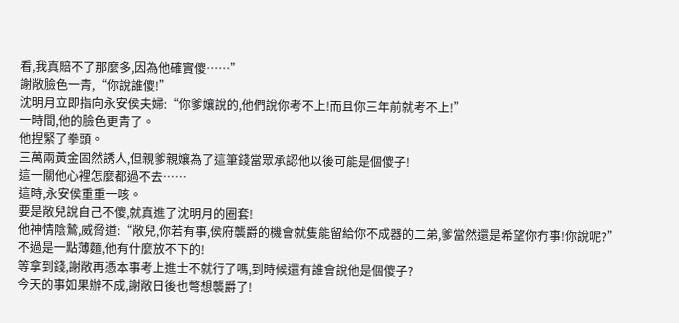看,我真賠不了那麼多,因為他確實傻……”
謝敞臉色一青,“你說誰傻!”
沈明月立即指向永安侯夫婦:“你爹孃說的,他們說你考不上!而且你三年前就考不上!”
一時間,他的臉色更青了。
他捏緊了拳頭。
三萬兩黃金固然誘人,但親爹親孃為了這筆錢當眾承認他以後可能是個傻子!
這一關他心裡怎麼都過不去……
這時,永安侯重重一咳。
要是敞兒說自己不傻,就真進了沈明月的圈套!
他神情陰鷙,威脅道:“敞兒,你若有事,侯府襲爵的機會就隻能留給你不成器的二弟,爹當然還是希望你冇事!你說呢?”
不過是一點薄麵,他有什麼放不下的!
等拿到錢,謝敞再憑本事考上進士不就行了嗎,到時候還有誰會說他是個傻子?
今天的事如果辦不成,謝敞日後也彆想襲爵了!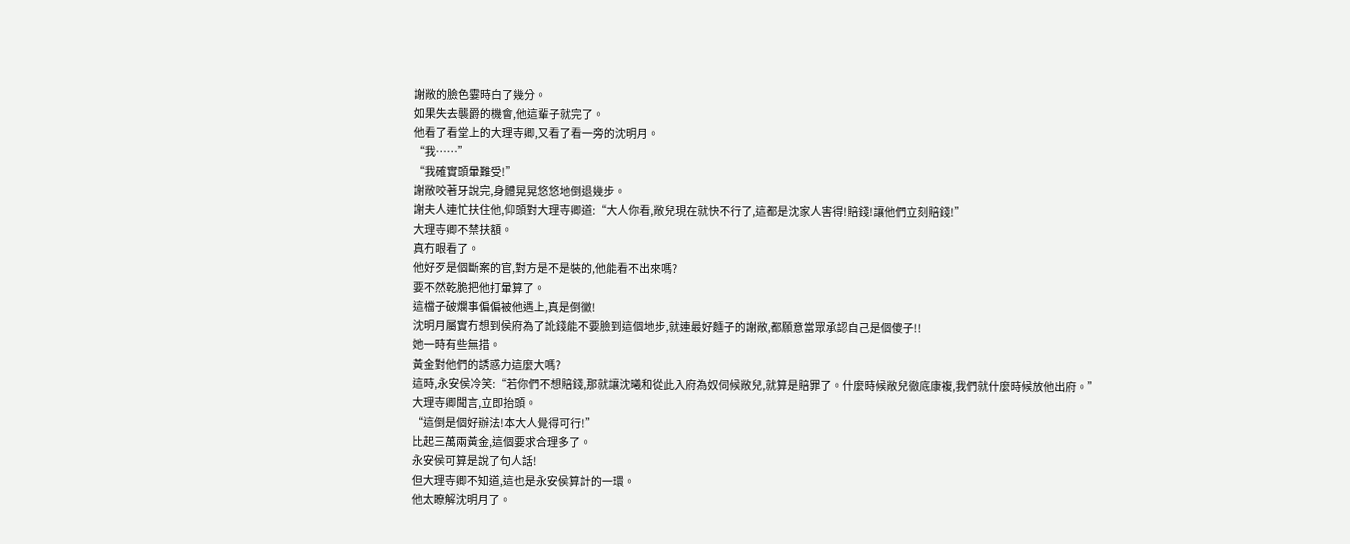謝敞的臉色霎時白了幾分。
如果失去襲爵的機會,他這輩子就完了。
他看了看堂上的大理寺卿,又看了看一旁的沈明月。
“我……”
“我確實頭暈難受!”
謝敞咬著牙說完,身體晃晃悠悠地倒退幾步。
謝夫人連忙扶住他,仰頭對大理寺卿道:“大人你看,敞兒現在就快不行了,這都是沈家人害得!賠錢!讓他們立刻賠錢!”
大理寺卿不禁扶額。
真冇眼看了。
他好歹是個斷案的官,對方是不是裝的,他能看不出來嗎?
要不然乾脆把他打暈算了。
這檔子破爛事偏偏被他遇上,真是倒黴!
沈明月屬實冇想到侯府為了訛錢能不要臉到這個地步,就連最好麵子的謝敞,都願意當眾承認自己是個傻子!!
她一時有些無措。
黃金對他們的誘惑力這麼大嗎?
這時,永安侯冷笑:“若你們不想賠錢,那就讓沈曦和從此入府為奴伺候敞兒,就算是賠罪了。什麼時候敞兒徹底康複,我們就什麼時候放他出府。”
大理寺卿聞言,立即抬頭。
“這倒是個好辦法!本大人覺得可行!”
比起三萬兩黃金,這個要求合理多了。
永安侯可算是說了句人話!
但大理寺卿不知道,這也是永安侯算計的一環。
他太瞭解沈明月了。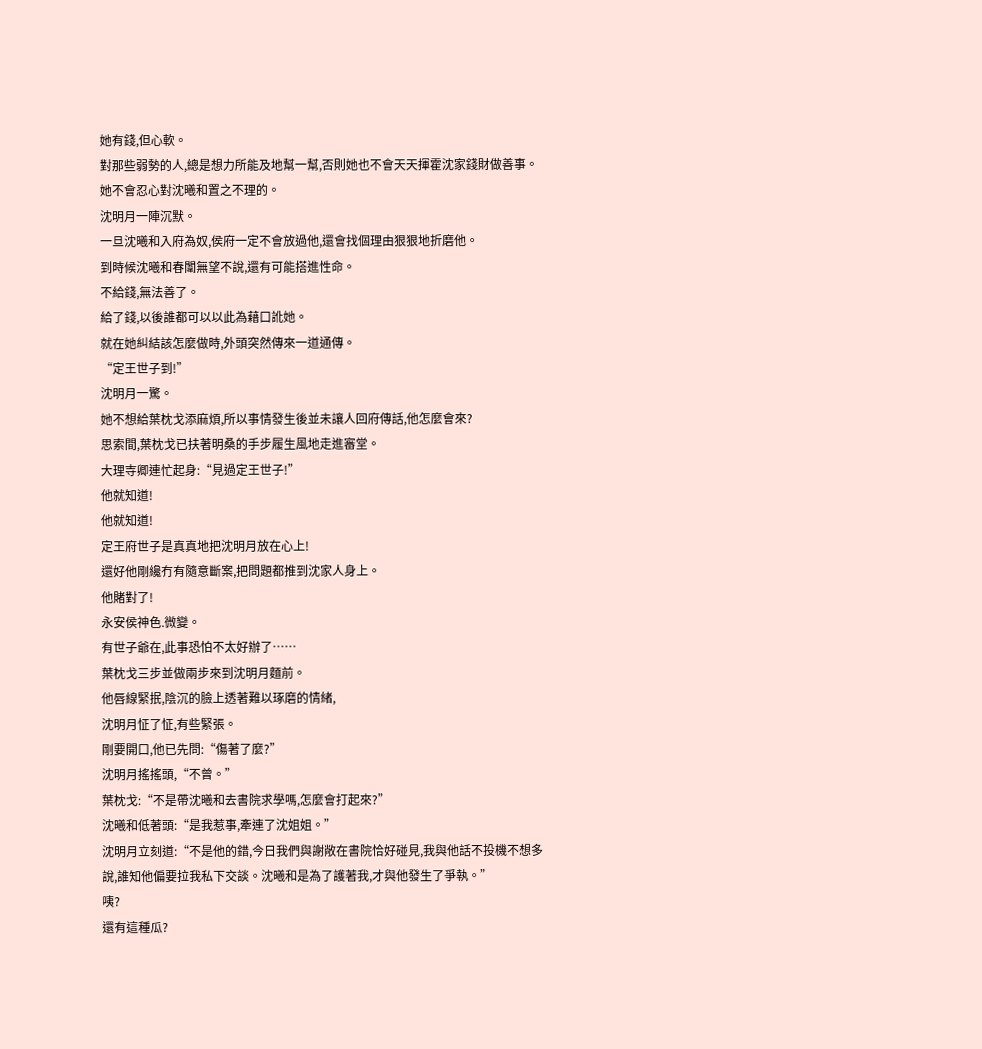她有錢,但心軟。
對那些弱勢的人,總是想力所能及地幫一幫,否則她也不會天天揮霍沈家錢財做善事。
她不會忍心對沈曦和置之不理的。
沈明月一陣沉默。
一旦沈曦和入府為奴,侯府一定不會放過他,還會找個理由狠狠地折磨他。
到時候沈曦和春闈無望不說,還有可能搭進性命。
不給錢,無法善了。
給了錢,以後誰都可以以此為藉口訛她。
就在她糾結該怎麼做時,外頭突然傳來一道通傳。
“定王世子到!”
沈明月一驚。
她不想給葉枕戈添麻煩,所以事情發生後並未讓人回府傳話,他怎麼會來?
思索間,葉枕戈已扶著明桑的手步履生風地走進審堂。
大理寺卿連忙起身:“見過定王世子!”
他就知道!
他就知道!
定王府世子是真真地把沈明月放在心上!
還好他剛纔冇有隨意斷案,把問題都推到沈家人身上。
他賭對了!
永安侯神色.微變。
有世子爺在,此事恐怕不太好辦了……
葉枕戈三步並做兩步來到沈明月麵前。
他唇線緊抿,陰沉的臉上透著難以琢磨的情緒,
沈明月怔了怔,有些緊張。
剛要開口,他已先問:“傷著了麼?”
沈明月搖搖頭,“不曾。”
葉枕戈:“不是帶沈曦和去書院求學嗎,怎麼會打起來?”
沈曦和低著頭:“是我惹事,牽連了沈姐姐。”
沈明月立刻道:“不是他的錯,今日我們與謝敞在書院恰好碰見,我與他話不投機不想多說,誰知他偏要拉我私下交談。沈曦和是為了護著我,才與他發生了爭執。”
咦?
還有這種瓜?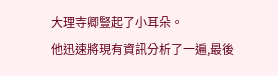大理寺卿豎起了小耳朵。
他迅速將現有資訊分析了一遍,最後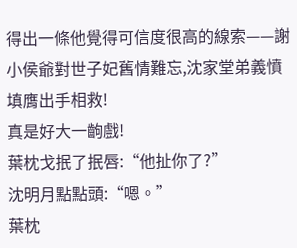得出一條他覺得可信度很高的線索——謝小侯爺對世子妃舊情難忘,沈家堂弟義憤填膺出手相救!
真是好大一齣戲!
葉枕戈抿了抿唇:“他扯你了?”
沈明月點點頭:“嗯。”
葉枕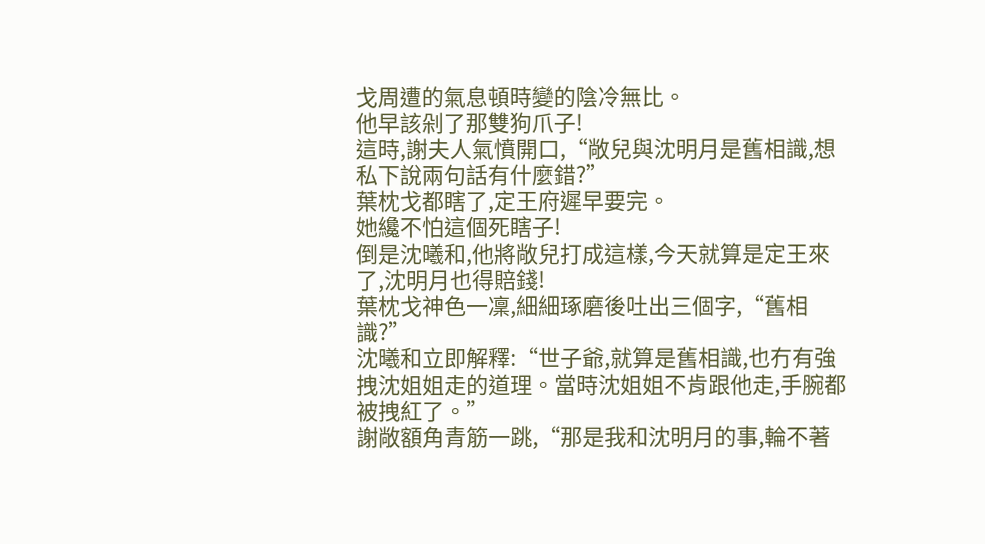戈周遭的氣息頓時變的陰冷無比。
他早該剁了那雙狗爪子!
這時,謝夫人氣憤開口,“敞兒與沈明月是舊相識,想私下說兩句話有什麼錯?”
葉枕戈都瞎了,定王府遲早要完。
她纔不怕這個死瞎子!
倒是沈曦和,他將敞兒打成這樣,今天就算是定王來了,沈明月也得賠錢!
葉枕戈神色一凜,細細琢磨後吐出三個字,“舊相識?”
沈曦和立即解釋:“世子爺,就算是舊相識,也冇有強拽沈姐姐走的道理。當時沈姐姐不肯跟他走,手腕都被拽紅了。”
謝敞額角青筋一跳,“那是我和沈明月的事,輪不著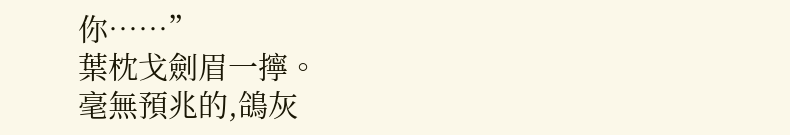你……”
葉枕戈劍眉一擰。
毫無預兆的,鴿灰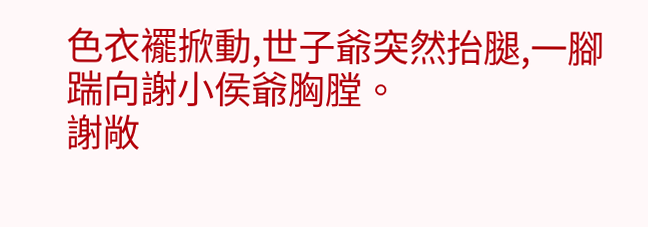色衣襬掀動,世子爺突然抬腿,一腳踹向謝小侯爺胸膛。
謝敞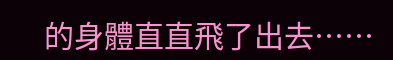的身體直直飛了出去……